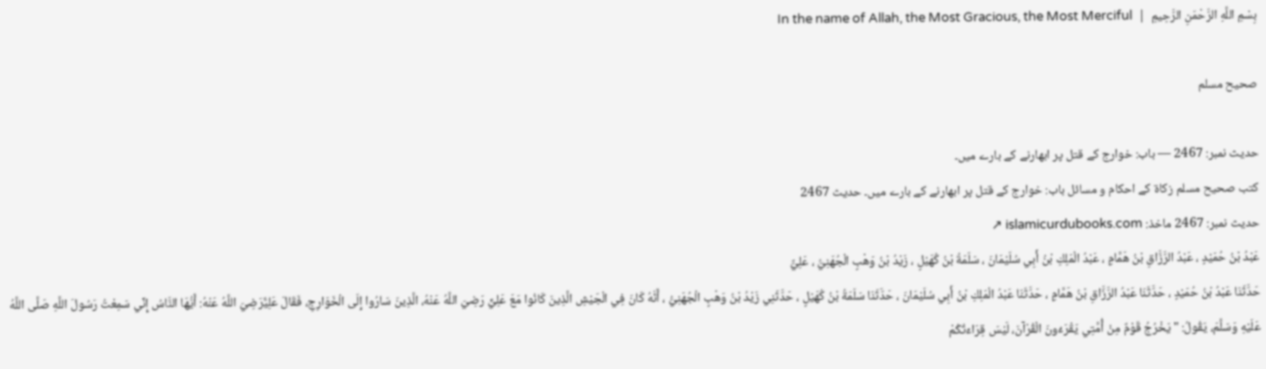بِسْمِ اللَّهِ الرَّحْمَنِ الرَّحِيمِ  |  In the name of Allah, the Most Gracious, the Most Merciful

صحیح مسلم

حدیث نمبر: 2467 — باب: خوارج کے قتل پر ابھارنے کے بارے میں۔
کتب صحیح مسلم زکاۃ کے احکام و مسائل باب: خوارج کے قتل پر ابھارنے کے بارے میں۔ حدیث 2467
حدیث نمبر: 2467 ماخذ: islamicurdubooks.com ↗
عَبْدُ بْنُ حُمَيْدٍ ، عَبْدُ الرَّزَّاقِ بْنُ هَمَّامٍ ، عَبْدُ الْمَلِكِ بْنُ أَبِي سُلَيْمَانَ ، سَلَمَةُ بْنُ كُهَيْلٍ ، زَيْدُ بْنُ وَهْبٍ الْجُهَنِيُّ ، عَلِيٌّ
حَدَّثَنَا عَبْدُ بْنُ حُمَيْدٍ ، حَدَّثَنَا عَبْدُ الرَّزَّاقِ بْنُ هَمَّامٍ ، حَدَّثَنَا عَبْدُ الْمَلِكِ بْنُ أَبِي سُلَيْمَانَ ، حَدَّثَنَا سَلَمَةُ بْنُ كُهَيْلٍ ، حَدَّثَنِي زَيْدُ بْنُ وَهْبٍ الْجُهَنِيُّ ، أَنَّهُ كَانَ فِي الْجَيْشِ الَّذِينَ كَانُوا مَعَ عَلِيٍّ رَضِيَ اللَّهُ عَنْهُ، الَّذِينَ سَارُوا إِلَى الْخَوَارِجِ، فَقَالَ عَلِيٌّرَضِيَ اللَّهُ عَنْهُ: أَيُّهَا النَّاسُ إِنِّي سَمِعْتُ رَسُولَ اللَّهِ صَلَّى اللَّهُ عَلَيْهِ وَسَلَّمَ، يَقُولُ: " يَخْرُجُ قَوْمٌ مِنْ أُمَّتِي يَقْرَءُونَ الْقُرْآنَ، لَيْسَ قِرَاءَتُكُمْ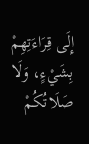إِلَى قِرَاءَتِهِمْ بِشَيْءٍ، وَلَا صَلَاتُكُمْ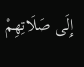إِلَى صَلَاتِهِمْ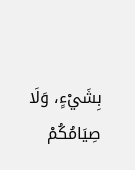بِشَيْءٍ، وَلَا صِيَامُكُمْ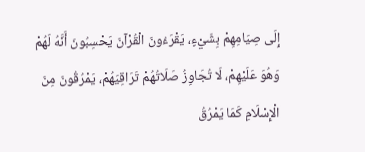إِلَى صِيَامِهِمْ بِشَيْءٍ، يَقْرَءُونَ الْقُرْآنَ يَحْسِبُونَ أَنَّهُ لَهُمْ وَهُوَ عَلَيْهِمْ، لَا تُجَاوِزُ صَلَاتُهُمْ تَرَاقِيَهُمْ، يَمْرُقُونَ مِنَ الْإِسْلَامِ كَمَا يَمْرُقُ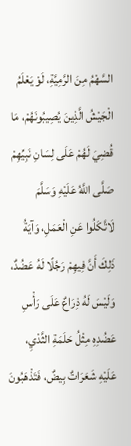السَّهْمُ مِنَ الرَّمِيَّةِ، لَوْ يَعْلَمُ الْجَيْشُ الَّذِينَ يُصِيبُونَهُمْ، مَا قُضِيَ لَهُمْ عَلَى لِسَانِ نَبِيِّهِمْ صَلَّى اللَّهُ عَلَيْهِ وَسَلَّمَ لَاتَّكَلُوا عَنِ الْعَمَلِ، وَآيَةُ ذَلِكَ أَنَّ فِيهِمْ رَجُلًا لَهُ عَضُدٌ، وَلَيْسَ لَهُ ذِرَاعٌ عَلَى رَأْسِ عَضُدِهِ مِثْلُ حَلَمَةِ الثَّدْيِ، عَلَيْهِ شَعَرَاتٌ بِيضٌ، فَتَذْهَبُونَ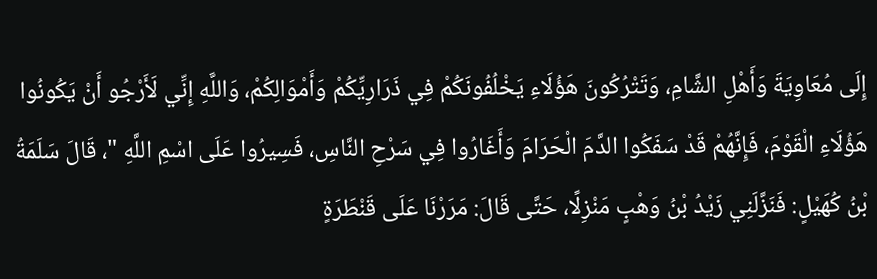إِلَى مُعَاوِيَةَ وَأَهْلِ الشَّامِ، وَتَتْرُكُونَ هَؤُلَاءِ يَخْلُفُونَكُمْ فِي ذَرَارِيِّكُمْ وَأَمْوَالِكُمْ، وَاللَّهِ إِنِّي لَأَرْجُو أَنْ يَكُونُوا هَؤُلَاءِ الْقَوْمَ، فَإِنَّهُمْ قَدْ سَفَكُوا الدَّمَ الْحَرَامَ وَأَغَارُوا فِي سَرْحِ النَّاسِ، فَسِيرُوا عَلَى اسْمِ اللَّهِ "، قَالَ سَلَمَةُ بْنُ كُهَيْلٍ: فَنَزَّلَنِي زَيْدُ بْنُ وَهْبٍ مَنْزِلًا، حَتَّى قَالَ: مَرَرْنَا عَلَى قَنْطَرَةٍ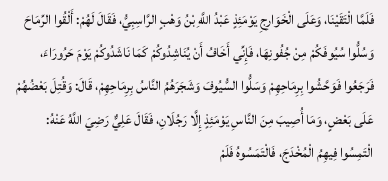فَلَمَّا الْتَقَيْنَا، وَعَلَى الْخَوَارِجِ يَوْمَئِذٍ عَبْدُ اللَّهِ بْنُ وَهْبٍ الرَّاسِبِيُّ، فَقَالَ لَهُمْ: أَلْقُوا الرِّمَاحَ وَسُلُّوا سُيُوفَكُمْ مِنْ جُفُونِهَا، فَإِنِّي أَخَافُ أَنْ يُنَاشِدُوكُمْ كَمَا نَاشَدُوكُمْ يَوْمَ حَرُورَاءَ، فَرَجَعُوا فَوَحَّشُوا بِرِمَاحِهِمْ وَسَلُّوا السُّيُوفَ وَشَجَرَهُمُ النَّاسُ بِرِمَاحِهِمْ، قَالَ: وَقُتِلَ بَعْضُهُمْ عَلَى بَعْضٍ، وَمَا أُصِيبَ مِنَ النَّاسِ يَوْمَئِذٍ إِلَّا رَجُلَانِ، فَقَالَ عَلِيٌّ رَضِيَ اللَّهُ عَنْهُ: الْتَمِسُوا فِيهِمُ الْمُخْدَجَ، فَالْتَمَسُوهُ فَلَمْ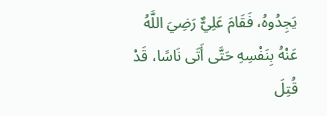يَجِدُوهُ، فَقَامَ عَلِيٌّ رَضِيَ اللَّهُ عَنْهُ بِنَفْسِهِ حَتَّى أَتَى نَاسًا، قَدْ قُتِلَ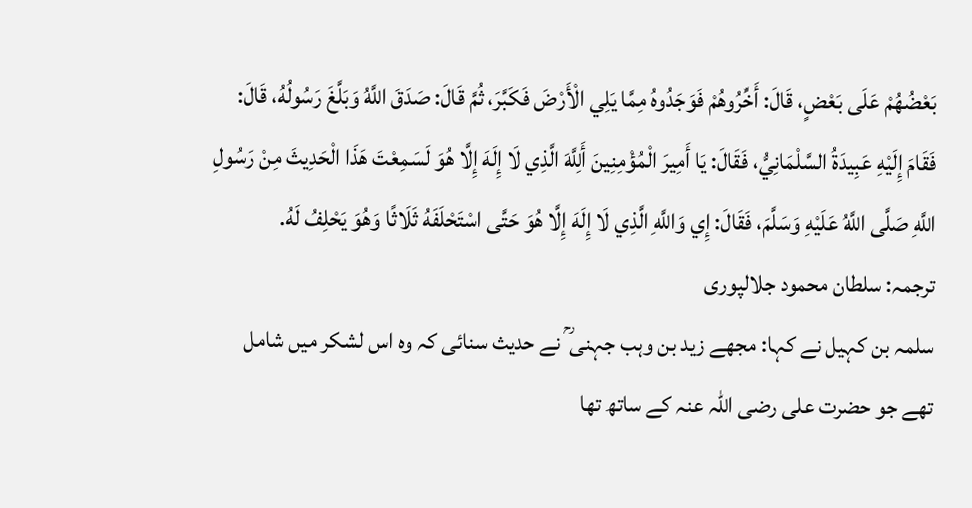بَعْضُهُمْ عَلَى بَعْضٍ، قَالَ: أَخِّرُوهُمْ فَوَجَدُوهُ مِمَّا يَلِي الْأَرْضَ فَكَبَّرَ، ثُمَّ قَالَ: صَدَقَ اللَّهُ وَبَلَّغَ رَسُولُهُ، قَالَ: فَقَامَ إِلَيْهِ عَبِيدَةُ السَّلْمَانِيُّ، فَقَالَ: يَا أَمِيرَ الْمُؤْمِنِينَ أَلِلَّهَ الَّذِي لَا إِلَهَ إِلَّا هُوَ لَسَمِعْتَ هَذَا الْحَدِيثَ مِنْ رَسُولِ اللَّهِ صَلَّى اللَّهُ عَلَيْهِ وَسَلَّمَ، فَقَالَ: إِي وَاللَّهِ الَّذِي لَا إِلَهَ إِلَّا هُوَ حَتَّى اسْتَحْلَفَهُ ثَلَاثًا وَهُوَ يَحْلِفُ لَهُ.
ترجمہ: سلطان محمود جلالپوری
سلمہ بن کہیل نے کہا: مجھے زید بن وہب جہنی ؒ نے حدیث سنائی کہ وہ اس لشکر میں شامل تھے جو حضرت علی رضی اللہ عنہ کے ساتھ تھا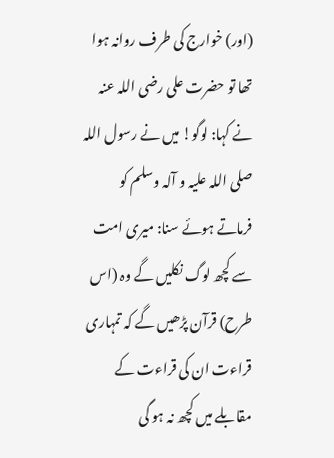(اور) خوارج کی طرف روانہ ہوا تھا تو حضرت علی رضی اللہ عنہ نے کہا: لوگو! میں نے رسول اللہ صلی اللہ علیہ و آلہ وسلم کو فرماتے ہوئے سنا: میری امت سے کچھ لوگ نکلیں گے وہ (اس طرح) قرآن پڑھیں گے کہ تمہاری قراءت ان کی قراءت کے مقابلے میں کچھ نہ ہو گی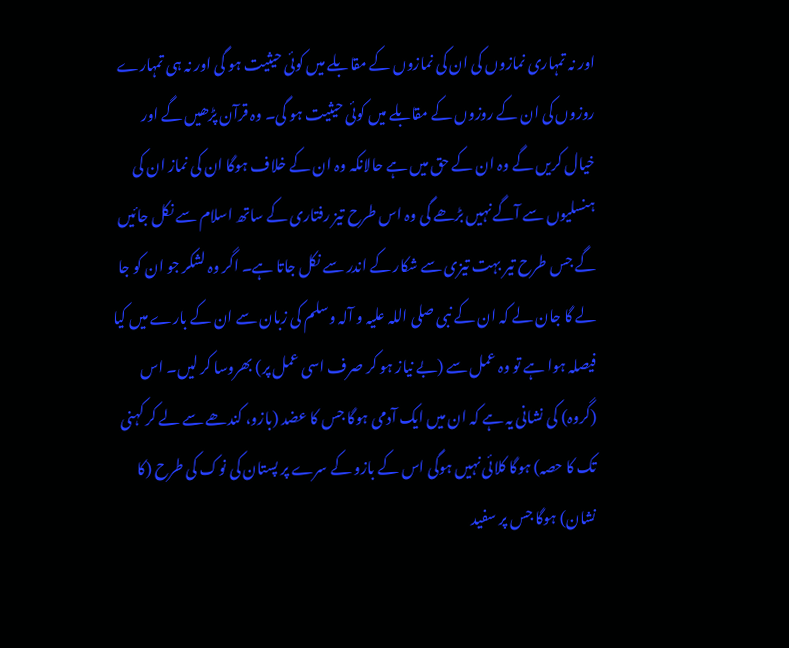اور نہ تمہاری نمازوں کی ان کی نمازوں کے مقابلے میں کوئی حیثیت ہو گی اور نہ ہی تمہارے روزوں کی ان کے روزوں کے مقابلے میں کوئی حیثیت ہو گی۔ وہ قرآن پڑھیں گے اور خیال کریں گے وہ ان کے حق میں ہے حالانکہ وہ ان کے خلاف ہوگا ان کی نماز ان کی ہنسلیوں سے آگے نہیں بڑھے گی وہ اس طرح تیز رفتاری کے ساتھ اسلام سے نکل جائیں گے جس طرح تیر بہت تیزی سے شکار کے اندر سے نکل جاتا ہے۔ اگر وہ لشکر جو ان کو جا لے گا جان لے کہ ان کے نبی صلی اللہ علیہ و آلہ وسلم کی زبان سے ان کے بارے میں کیا فیصلہ ہوا ہے تو وہ عمل سے (بے نیاز ہو کر صرف اسی عمل پر) بھروسا کر لیں۔ اس (گروہ) کی نشانی یہ ہے کہ ان میں ایک آدمی ہوگا جس کا عضد (بازو، کندھے سے لے کر کہنی تک کا حصہ) ہوگا کلائی نہیں ہوگی اس کے بازو کے سرے پر پستان کی نوک کی طرح (کا نشان) ہوگا جس پر سفید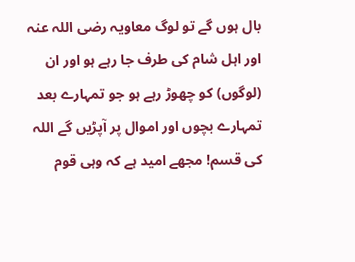بال ہوں گے تو لوگ معاویہ رضی اللہ عنہ اور اہل شام کی طرف جا رہے ہو اور ان (لوگوں) کو چھوڑ رہے ہو جو تمہارے بعد تمہارے بچوں اور اموال پر آپڑیں گے اللہ کی قسم! مجھے امید ہے کہ وہی قوم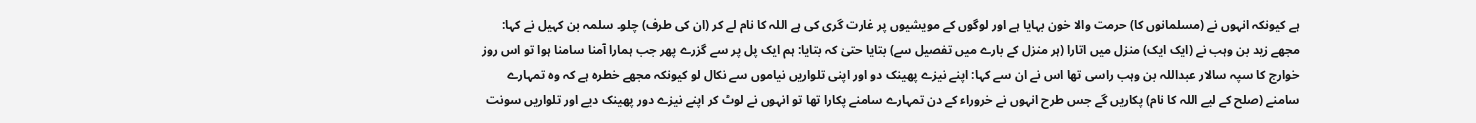ہے کیونکہ انہوں نے (مسلمانوں کا) حرمت والا خون بہایا ہے اور لوگوں کے مویشیوں پر غارت گری کی ہے اللہ کا نام لے کر (ان کی طرف) چلو۔ سلمہ بن کہیل نے کہا: مجھے زید بن وہب نے (ایک ایک) منزل میں اتارا (ہر منزل کے بارے میں تفصیل سے) بتایا حتیٰ کہ بتایا: ہم ایک پل پر سے گزرے پھر جب ہمارا آمنا سامنا ہوا تو اس روز خوارج کا سپہ سالار عبداللہ بن وہب راسی تھا اس نے ان سے کہا: اپنے نیزے پھینک دو اور اپنی تلواریں نیاموں سے نکال لو کیونکہ مجھے خطرہ ہے کہ وہ تمہارے سامنے (صلح کے لیے اللہ کا نام) پکاریں گے جس طرح انہوں نے خروراء کے دن تمہارے سامنے پکارا تھا تو انہوں نے لوٹ کر اپنے نیزے دور پھینک دیے اور تلواریں سونت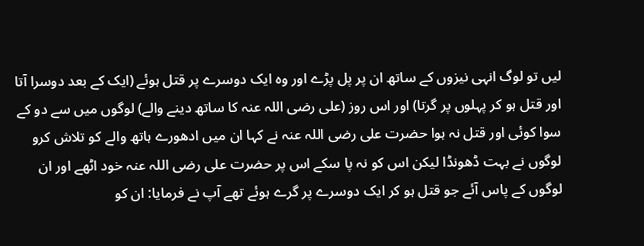لیں تو لوگ انہی نیزوں کے ساتھ ان پر پل پڑے اور وہ ایک دوسرے پر قتل ہوئے (ایک کے بعد دوسرا آتا اور قتل ہو کر پہلوں پر گرتا) اور اس روز (علی رضی اللہ عنہ کا ساتھ دینے والے) لوگوں میں سے دو کے سوا کوئی اور قتل نہ ہوا حضرت علی رضی اللہ عنہ نے کہا ان میں ادھورے ہاتھ والے کو تلاش کرو لوگوں نے بہت ڈھونڈا لیکن اس کو نہ پا سکے اس پر حضرت علی رضی اللہ عنہ خود اٹھے اور ان لوگوں کے پاس آئے جو قتل ہو کر ایک دوسرے پر گرے ہوئے تھے آپ نے فرمایا: ان کو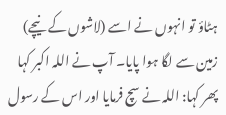ہٹاؤ تو انہوں نے اسے (لاشوں کے نیچے) زمین سے لگا ہوا پایا۔ آپ نے اللہ اکبر کہا پھر کہا: اللہ نے سچ فرمایا اور اس کے رسول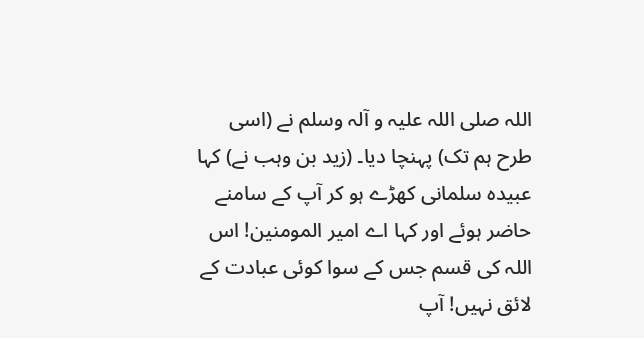اللہ صلی اللہ علیہ و آلہ وسلم نے (اسی طرح ہم تک) پہنچا دیا۔ (زید بن وہب نے) کہا عبیدہ سلمانی کھڑے ہو کر آپ کے سامنے حاضر ہوئے اور کہا اے امیر المومنین! اس اللہ کی قسم جس کے سوا کوئی عبادت کے لائق نہیں! آپ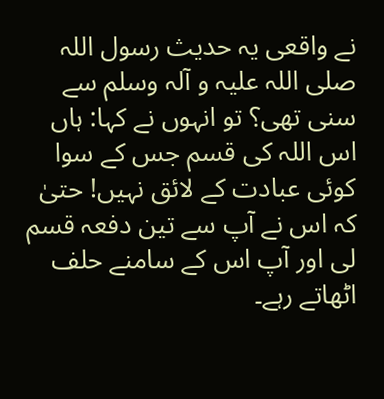نے واقعی یہ حدیث رسول اللہ صلی اللہ علیہ و آلہ وسلم سے سنی تھی؟ تو انہوں نے کہا: ہاں اس اللہ کی قسم جس کے سوا کوئی عبادت کے لائق نہیں! حتیٰ کہ اس نے آپ سے تین دفعہ قسم لی اور آپ اس کے سامنے حلف اٹھاتے رہے۔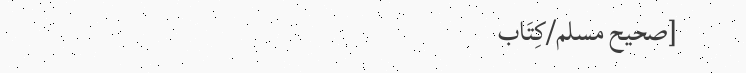[صحيح مسلم/كِتَاب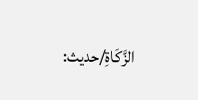الزَّكَاةِ/حدیث: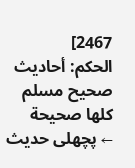2467]
الحكم: أحاديث صحيح مسلم كلها صحيحة
← پچھلی حدیث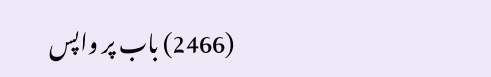(2466) باب پر واپس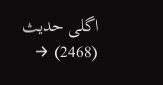اگلی حدیث (2468) →